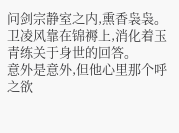问剑宗静室之内,熏香袅袅。
卫凌风靠在锦褥上,消化着玉青练关于身世的回答。
意外是意外,但他心里那个呼之欲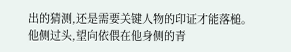出的猜测,还是需要关键人物的印证才能落槌。
他侧过头,望向依偎在他身侧的青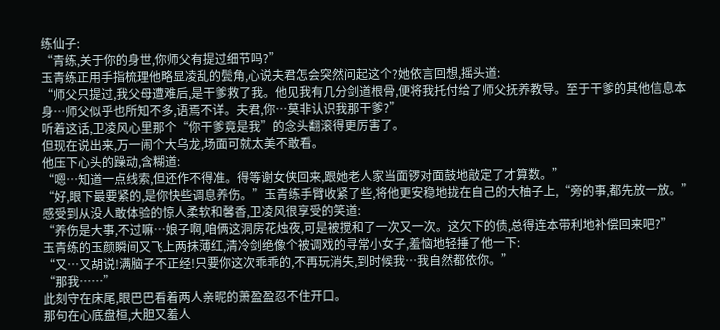练仙子:
“青练,关于你的身世,你师父有提过细节吗?”
玉青练正用手指梳理他略显凌乱的鬓角,心说夫君怎会突然问起这个?她依言回想,摇头道:
“师父只提过,我父母遭难后,是干爹救了我。他见我有几分剑道根骨,便将我托付给了师父抚养教导。至于干爹的其他信息本身…师父似乎也所知不多,语焉不详。夫君,你…莫非认识我那干爹?”
听着这话,卫凌风心里那个“你干爹竟是我”的念头翻滚得更厉害了。
但现在说出来,万一闹个大乌龙,场面可就太美不敢看。
他压下心头的躁动,含糊道:
“嗯…知道一点线索,但还作不得准。得等谢女侠回来,跟她老人家当面锣对面鼓地敲定了才算数。”
“好,眼下最要紧的,是你快些调息养伤。”玉青练手臂收紧了些,将他更安稳地拢在自己的大柚子上,“旁的事,都先放一放。”
感受到从没人敢体验的惊人柔软和馨香,卫凌风很享受的笑道:
“养伤是大事,不过嘛…娘子啊,咱俩这洞房花烛夜,可是被搅和了一次又一次。这欠下的债,总得连本带利地补偿回来吧?”
玉青练的玉颜瞬间又飞上两抹薄红,清冷剑绝像个被调戏的寻常小女子,羞恼地轻捶了他一下:
“又…又胡说!满脑子不正经!只要你这次乖乖的,不再玩消失,到时候我…我自然都依你。”
“那我……”
此刻守在床尾,眼巴巴看着两人亲昵的萧盈盈忍不住开口。
那句在心底盘桓,大胆又羞人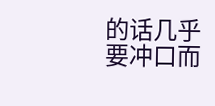的话几乎要冲口而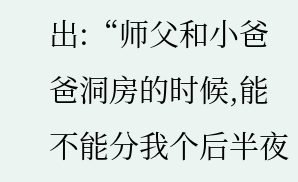出:“师父和小爸爸洞房的时候,能不能分我个后半夜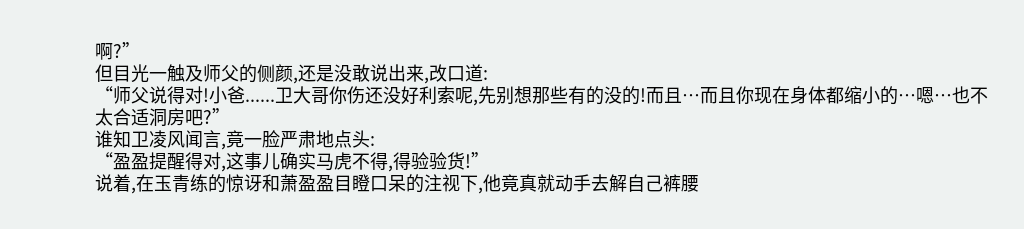啊?”
但目光一触及师父的侧颜,还是没敢说出来,改口道:
“师父说得对!小爸......卫大哥你伤还没好利索呢,先别想那些有的没的!而且…而且你现在身体都缩小的…嗯…也不太合适洞房吧?”
谁知卫凌风闻言,竟一脸严肃地点头:
“盈盈提醒得对,这事儿确实马虎不得,得验验货!”
说着,在玉青练的惊讶和萧盈盈目瞪口呆的注视下,他竟真就动手去解自己裤腰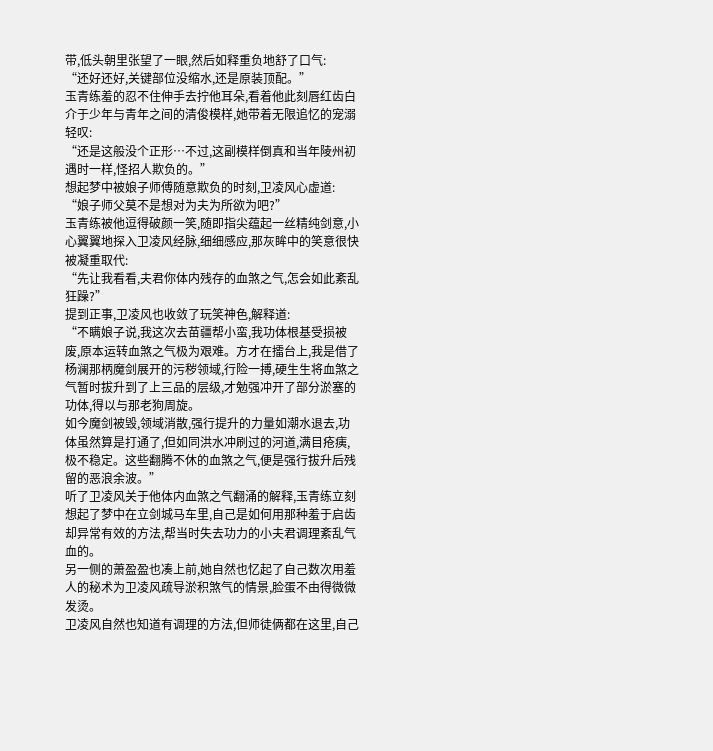带,低头朝里张望了一眼,然后如释重负地舒了口气:
“还好还好,关键部位没缩水,还是原装顶配。”
玉青练羞的忍不住伸手去拧他耳朵,看着他此刻唇红齿白介于少年与青年之间的清俊模样,她带着无限追忆的宠溺轻叹:
“还是这般没个正形…不过,这副模样倒真和当年陵州初遇时一样,怪招人欺负的。”
想起梦中被娘子师傅随意欺负的时刻,卫凌风心虚道:
“娘子师父莫不是想对为夫为所欲为吧?”
玉青练被他逗得破颜一笑,随即指尖蕴起一丝精纯剑意,小心翼翼地探入卫凌风经脉,细细感应,那灰眸中的笑意很快被凝重取代:
“先让我看看,夫君你体内残存的血煞之气,怎会如此紊乱狂躁?”
提到正事,卫凌风也收敛了玩笑神色,解释道:
“不瞒娘子说,我这次去苗疆帮小蛮,我功体根基受损被废,原本运转血煞之气极为艰难。方才在擂台上,我是借了杨澜那柄魔剑展开的污秽领域,行险一搏,硬生生将血煞之气暂时拔升到了上三品的层级,才勉强冲开了部分淤塞的功体,得以与那老狗周旋。
如今魔剑被毁,领域消散,强行提升的力量如潮水退去,功体虽然算是打通了,但如同洪水冲刷过的河道,满目疮痍,极不稳定。这些翻腾不休的血煞之气,便是强行拔升后残留的恶浪余波。”
听了卫凌风关于他体内血煞之气翻涌的解释,玉青练立刻想起了梦中在立剑城马车里,自己是如何用那种羞于启齿却异常有效的方法,帮当时失去功力的小夫君调理紊乱气血的。
另一侧的萧盈盈也凑上前,她自然也忆起了自己数次用羞人的秘术为卫凌风疏导淤积煞气的情景,脸蛋不由得微微发烫。
卫凌风自然也知道有调理的方法,但师徒俩都在这里,自己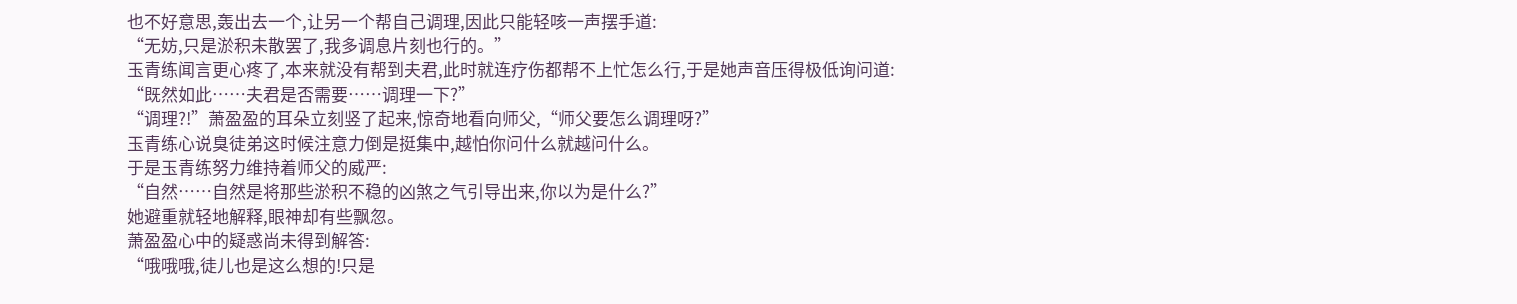也不好意思,轰出去一个,让另一个帮自己调理,因此只能轻咳一声摆手道:
“无妨,只是淤积未散罢了,我多调息片刻也行的。”
玉青练闻言更心疼了,本来就没有帮到夫君,此时就连疗伤都帮不上忙怎么行,于是她声音压得极低询问道:
“既然如此……夫君是否需要……调理一下?”
“调理?!”萧盈盈的耳朵立刻竖了起来,惊奇地看向师父,“师父要怎么调理呀?”
玉青练心说臭徒弟这时候注意力倒是挺集中,越怕你问什么就越问什么。
于是玉青练努力维持着师父的威严:
“自然……自然是将那些淤积不稳的凶煞之气引导出来,你以为是什么?”
她避重就轻地解释,眼神却有些飘忽。
萧盈盈心中的疑惑尚未得到解答:
“哦哦哦,徒儿也是这么想的!只是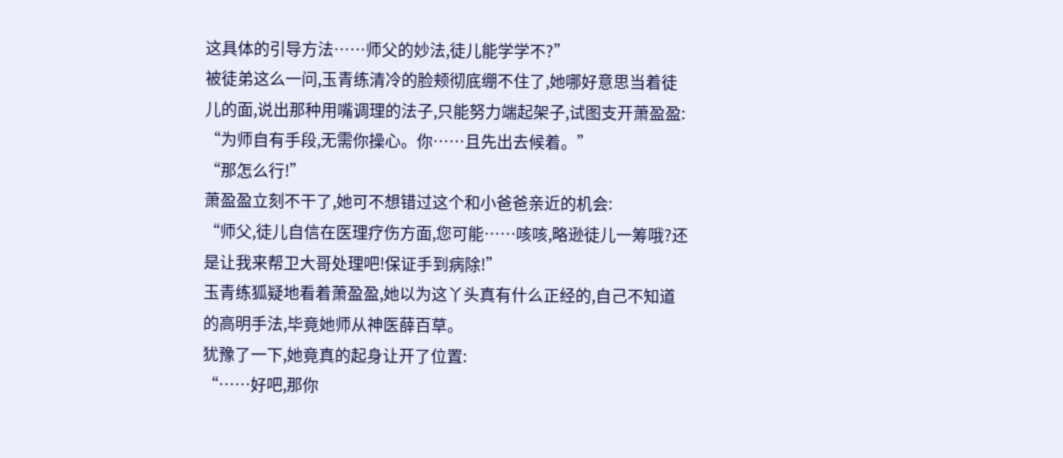这具体的引导方法……师父的妙法,徒儿能学学不?”
被徒弟这么一问,玉青练清冷的脸颊彻底绷不住了,她哪好意思当着徒儿的面,说出那种用嘴调理的法子,只能努力端起架子,试图支开萧盈盈:
“为师自有手段,无需你操心。你……且先出去候着。”
“那怎么行!”
萧盈盈立刻不干了,她可不想错过这个和小爸爸亲近的机会:
“师父,徒儿自信在医理疗伤方面,您可能……咳咳,略逊徒儿一筹哦?还是让我来帮卫大哥处理吧!保证手到病除!”
玉青练狐疑地看着萧盈盈,她以为这丫头真有什么正经的,自己不知道的高明手法,毕竟她师从神医薛百草。
犹豫了一下,她竟真的起身让开了位置:
“……好吧,那你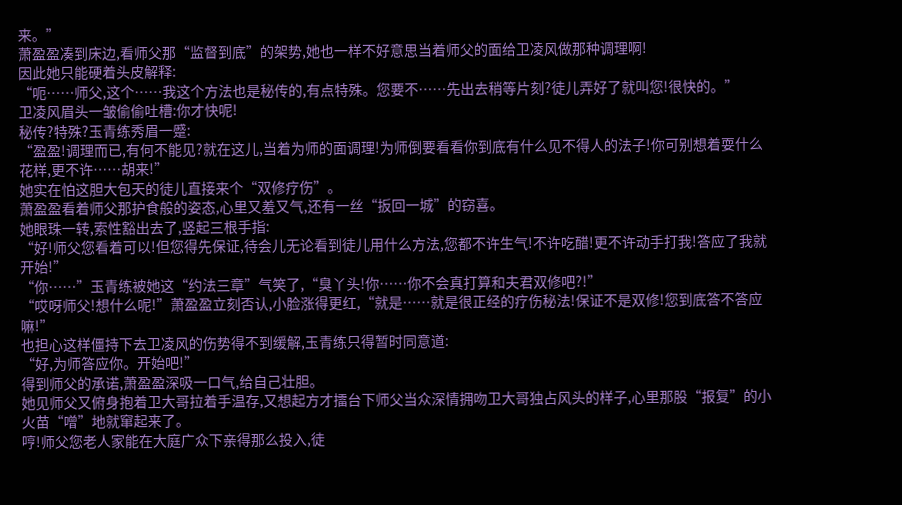来。”
萧盈盈凑到床边,看师父那“监督到底”的架势,她也一样不好意思当着师父的面给卫凌风做那种调理啊!
因此她只能硬着头皮解释:
“呃……师父,这个……我这个方法也是秘传的,有点特殊。您要不……先出去稍等片刻?徒儿弄好了就叫您!很快的。”
卫凌风眉头一皱偷偷吐槽:你才快呢!
秘传?特殊?玉青练秀眉一蹙:
“盈盈!调理而已,有何不能见?就在这儿,当着为师的面调理!为师倒要看看你到底有什么见不得人的法子!你可别想着耍什么花样,更不许……胡来!”
她实在怕这胆大包天的徒儿直接来个“双修疗伤”。
萧盈盈看着师父那护食般的姿态,心里又羞又气,还有一丝“扳回一城”的窃喜。
她眼珠一转,索性豁出去了,竖起三根手指:
“好!师父您看着可以!但您得先保证,待会儿无论看到徒儿用什么方法,您都不许生气!不许吃醋!更不许动手打我!答应了我就开始!”
“你……”玉青练被她这“约法三章”气笑了,“臭丫头!你……你不会真打算和夫君双修吧?!”
“哎呀师父!想什么呢!”萧盈盈立刻否认,小脸涨得更红,“就是……就是很正经的疗伤秘法!保证不是双修!您到底答不答应嘛!”
也担心这样僵持下去卫凌风的伤势得不到缓解,玉青练只得暂时同意道:
“好,为师答应你。开始吧!”
得到师父的承诺,萧盈盈深吸一口气,给自己壮胆。
她见师父又俯身抱着卫大哥拉着手温存,又想起方才擂台下师父当众深情拥吻卫大哥独占风头的样子,心里那股“报复”的小火苗“噌”地就窜起来了。
哼!师父您老人家能在大庭广众下亲得那么投入,徒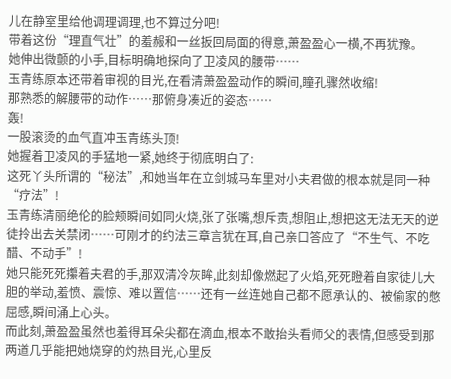儿在静室里给他调理调理,也不算过分吧!
带着这份“理直气壮”的羞赧和一丝扳回局面的得意,萧盈盈心一横,不再犹豫。
她伸出微颤的小手,目标明确地探向了卫凌风的腰带……
玉青练原本还带着审视的目光,在看清萧盈盈动作的瞬间,瞳孔骤然收缩!
那熟悉的解腰带的动作……那俯身凑近的姿态……
轰!
一股滚烫的血气直冲玉青练头顶!
她握着卫凌风的手猛地一紧,她终于彻底明白了:
这死丫头所谓的“秘法”,和她当年在立剑城马车里对小夫君做的根本就是同一种“疗法”!
玉青练清丽绝伦的脸颊瞬间如同火烧,张了张嘴,想斥责,想阻止,想把这无法无天的逆徒拎出去关禁闭……可刚才的约法三章言犹在耳,自己亲口答应了“不生气、不吃醋、不动手”!
她只能死死攥着夫君的手,那双清冷灰眸,此刻却像燃起了火焰,死死瞪着自家徒儿大胆的举动,羞愤、震惊、难以置信……还有一丝连她自己都不愿承认的、被偷家的憋屈感,瞬间涌上心头。
而此刻,萧盈盈虽然也羞得耳朵尖都在滴血,根本不敢抬头看师父的表情,但感受到那两道几乎能把她烧穿的灼热目光,心里反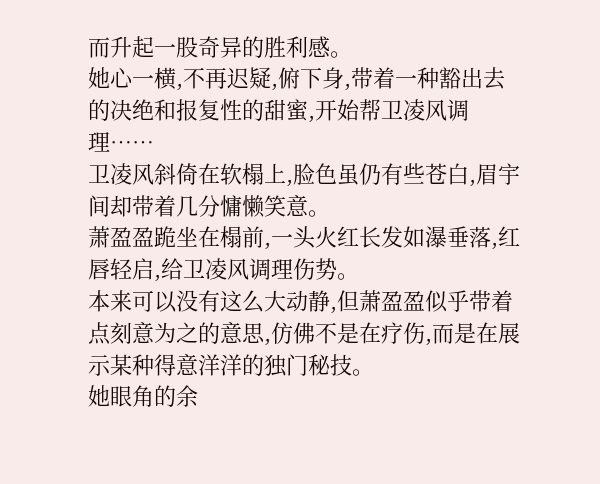而升起一股奇异的胜利感。
她心一横,不再迟疑,俯下身,带着一种豁出去的决绝和报复性的甜蜜,开始帮卫凌风调理……
卫凌风斜倚在软榻上,脸色虽仍有些苍白,眉宇间却带着几分慵懒笑意。
萧盈盈跪坐在榻前,一头火红长发如瀑垂落,红唇轻启,给卫凌风调理伤势。
本来可以没有这么大动静,但萧盈盈似乎带着点刻意为之的意思,仿佛不是在疗伤,而是在展示某种得意洋洋的独门秘技。
她眼角的余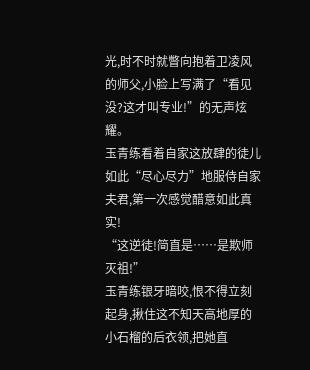光,时不时就瞥向抱着卫凌风的师父,小脸上写满了“看见没?这才叫专业!”的无声炫耀。
玉青练看着自家这放肆的徒儿如此“尽心尽力”地服侍自家夫君,第一次感觉醋意如此真实!
“这逆徒!简直是……是欺师灭祖!”
玉青练银牙暗咬,恨不得立刻起身,揪住这不知天高地厚的小石榴的后衣领,把她直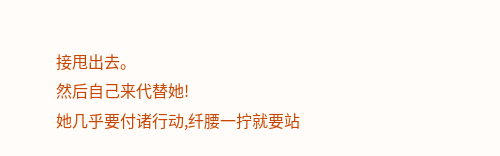接甩出去。
然后自己来代替她!
她几乎要付诸行动,纤腰一拧就要站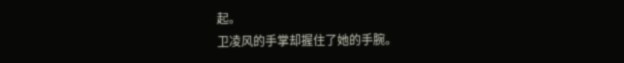起。
卫凌风的手掌却握住了她的手腕。